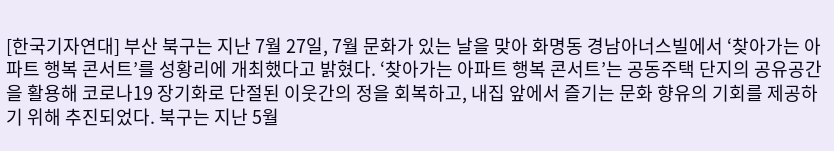[한국기자연대] 부산 북구는 지난 7월 27일, 7월 문화가 있는 날을 맞아 화명동 경남아너스빌에서 ‘찾아가는 아파트 행복 콘서트’를 성황리에 개최했다고 밝혔다. ‘찾아가는 아파트 행복 콘서트’는 공동주택 단지의 공유공간을 활용해 코로나19 장기화로 단절된 이웃간의 정을 회복하고, 내집 앞에서 즐기는 문화 향유의 기회를 제공하기 위해 추진되었다. 북구는 지난 5월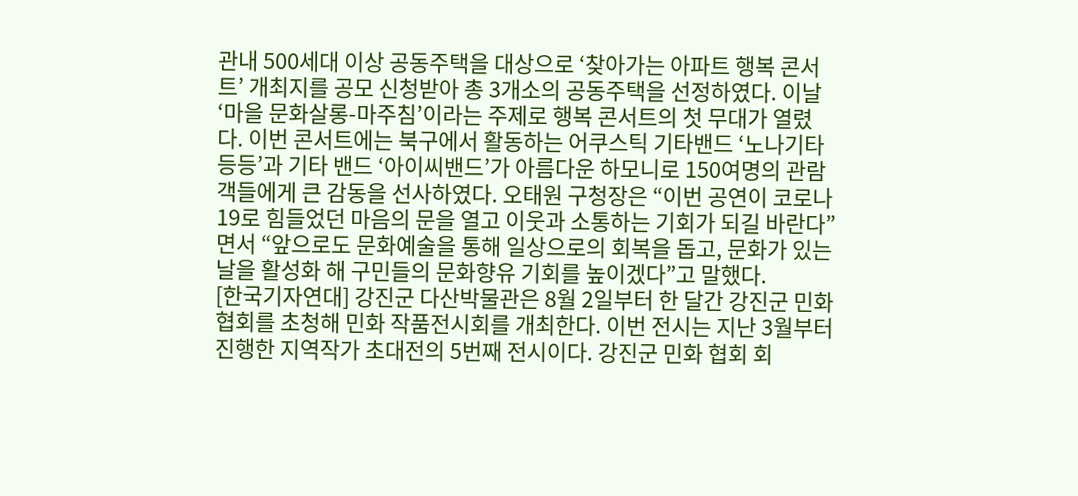관내 500세대 이상 공동주택을 대상으로 ‘찾아가는 아파트 행복 콘서트’ 개최지를 공모 신청받아 총 3개소의 공동주택을 선정하였다. 이날 ‘마을 문화살롱-마주침’이라는 주제로 행복 콘서트의 첫 무대가 열렸다. 이번 콘서트에는 북구에서 활동하는 어쿠스틱 기타밴드 ‘노나기타등등’과 기타 밴드 ‘아이씨밴드’가 아름다운 하모니로 150여명의 관람객들에게 큰 감동을 선사하였다. 오태원 구청장은 “이번 공연이 코로나19로 힘들었던 마음의 문을 열고 이웃과 소통하는 기회가 되길 바란다”면서 “앞으로도 문화예술을 통해 일상으로의 회복을 돕고, 문화가 있는 날을 활성화 해 구민들의 문화향유 기회를 높이겠다”고 말했다.
[한국기자연대] 강진군 다산박물관은 8월 2일부터 한 달간 강진군 민화 협회를 초청해 민화 작품전시회를 개최한다. 이번 전시는 지난 3월부터 진행한 지역작가 초대전의 5번째 전시이다. 강진군 민화 협회 회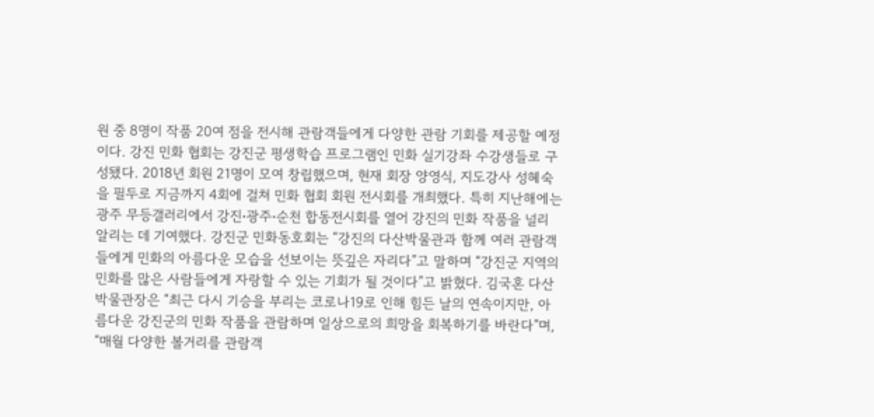원 중 8명이 작품 20여 점을 전시해 관람객들에게 다양한 관람 기회를 제공할 예정이다. 강진 민화 협회는 강진군 평생학습 프로그램인 민화 실기강좌 수강생들로 구성됐다. 2018년 회원 21명이 모여 창립했으며, 현재 회장 양영식, 지도강사 성혜숙을 필두로 지금까지 4회에 걸쳐 민화 협회 회원 전시회를 개최했다. 특히 지난해에는 광주 무등갤러리에서 강진⋅광주⋅순천 합동전시회를 열어 강진의 민화 작품을 널리 알리는 데 기여했다. 강진군 민화동호회는 “강진의 다산박물관과 함께 여러 관람객들에게 민화의 아름다운 모습을 선보이는 뜻깊은 자리다”고 말하며 “강진군 지역의 민화를 많은 사람들에게 자랑할 수 있는 기회가 될 것이다”고 밝혔다. 김국혼 다산박물관장은 “최근 다시 기승을 부리는 코로나19로 인해 힘든 날의 연속이지만, 아름다운 강진군의 민화 작품을 관람하며 일상으로의 희망을 회복하기를 바란다”며, “매월 다양한 볼거리를 관람객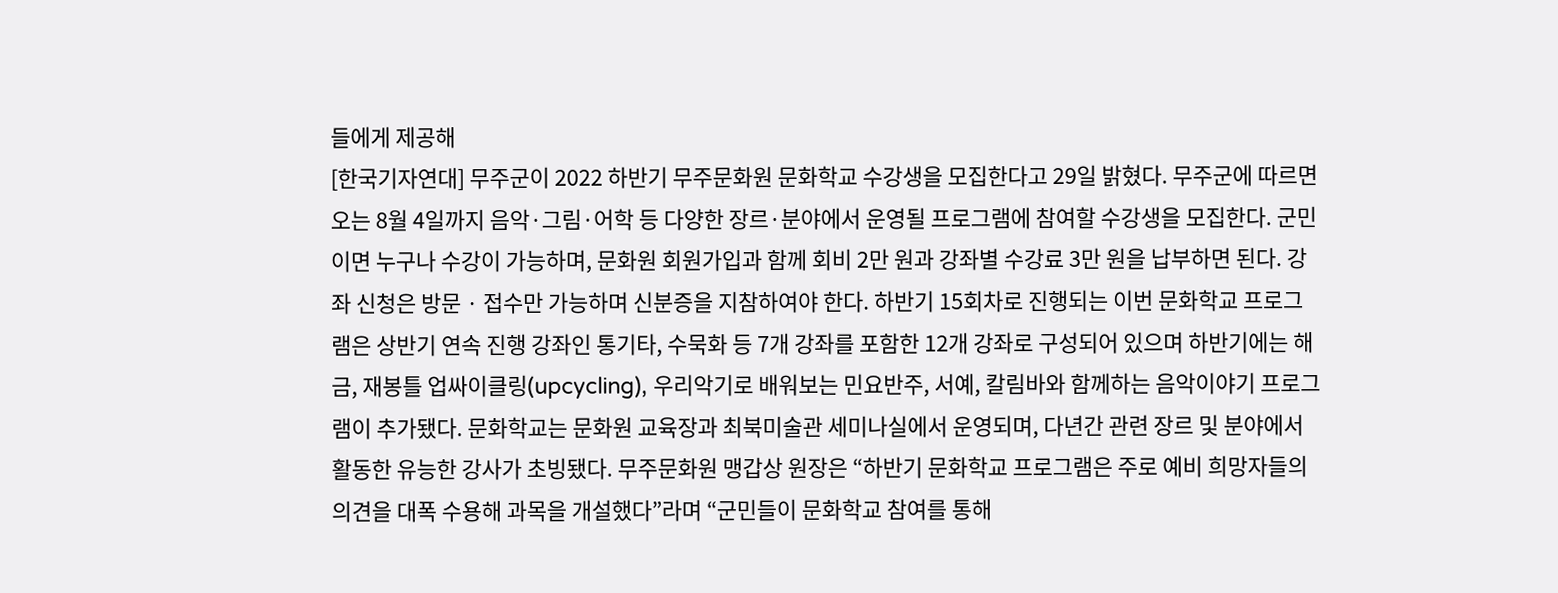들에게 제공해
[한국기자연대] 무주군이 2022 하반기 무주문화원 문화학교 수강생을 모집한다고 29일 밝혔다. 무주군에 따르면 오는 8월 4일까지 음악·그림·어학 등 다양한 장르·분야에서 운영될 프로그램에 참여할 수강생을 모집한다. 군민이면 누구나 수강이 가능하며, 문화원 회원가입과 함께 회비 2만 원과 강좌별 수강료 3만 원을 납부하면 된다. 강좌 신청은 방문 · 접수만 가능하며 신분증을 지참하여야 한다. 하반기 15회차로 진행되는 이번 문화학교 프로그램은 상반기 연속 진행 강좌인 통기타, 수묵화 등 7개 강좌를 포함한 12개 강좌로 구성되어 있으며 하반기에는 해금, 재봉틀 업싸이클링(upcycling), 우리악기로 배워보는 민요반주, 서예, 칼림바와 함께하는 음악이야기 프로그램이 추가됐다. 문화학교는 문화원 교육장과 최북미술관 세미나실에서 운영되며, 다년간 관련 장르 및 분야에서 활동한 유능한 강사가 초빙됐다. 무주문화원 맹갑상 원장은 “하반기 문화학교 프로그램은 주로 예비 희망자들의 의견을 대폭 수용해 과목을 개설했다”라며 “군민들이 문화학교 참여를 통해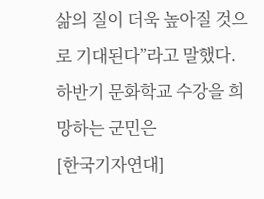삶의 질이 더욱 높아질 것으로 기대된다”라고 말했다. 하반기 문화학교 수강을 희망하는 군민은
[한국기자연대]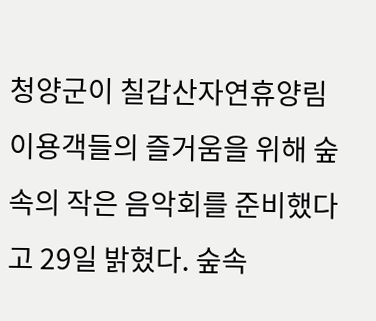청양군이 칠갑산자연휴양림 이용객들의 즐거움을 위해 숲속의 작은 음악회를 준비했다고 29일 밝혔다. 숲속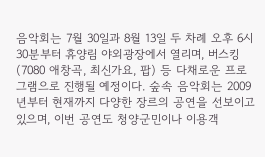음악회는 7월 30일과 8월 13일 두 차례 오후 6시 30분부터 휴양림 야외광장에서 열리며, 버스킹(7080 애창곡, 최신가요, 팝) 등 다채로운 프로그램으로 진행될 예정이다. 숲속 음악회는 2009년부터 현재까지 다양한 장르의 공연을 선보이고 있으며, 이번 공연도 청양군민이나 이용객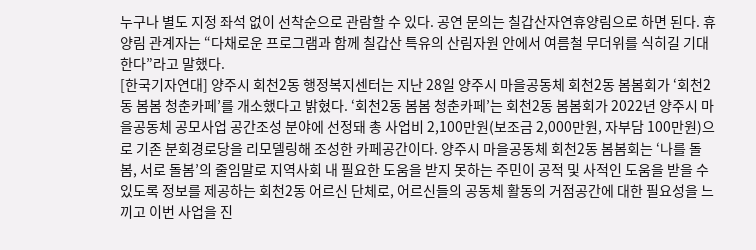누구나 별도 지정 좌석 없이 선착순으로 관람할 수 있다. 공연 문의는 칠갑산자연휴양림으로 하면 된다. 휴양림 관계자는 “다채로운 프로그램과 함께 칠갑산 특유의 산림자원 안에서 여름철 무더위를 식히길 기대한다”라고 말했다.
[한국기자연대] 양주시 회천2동 행정복지센터는 지난 28일 양주시 마을공동체 회천2동 봄봄회가 ‘회천2동 봄봄 청춘카페’를 개소했다고 밝혔다. ‘회천2동 봄봄 청춘카페’는 회천2동 봄봄회가 2022년 양주시 마을공동체 공모사업 공간조성 분야에 선정돼 총 사업비 2,100만원(보조금 2,000만원, 자부담 100만원)으로 기존 분회경로당을 리모델링해 조성한 카페공간이다. 양주시 마을공동체 회천2동 봄봄회는 ‘나를 돌봄, 서로 돌봄’의 줄임말로 지역사회 내 필요한 도움을 받지 못하는 주민이 공적 및 사적인 도움을 받을 수 있도록 정보를 제공하는 회천2동 어르신 단체로, 어르신들의 공동체 활동의 거점공간에 대한 필요성을 느끼고 이번 사업을 진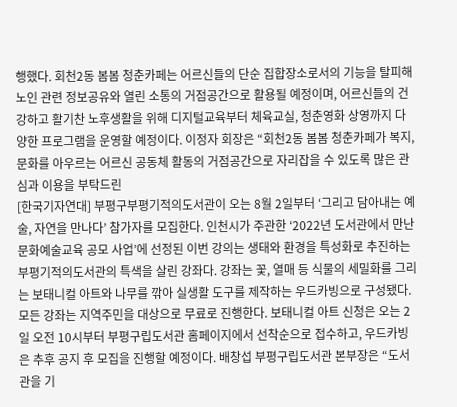행했다. 회천2동 봄봄 청춘카페는 어르신들의 단순 집합장소로서의 기능을 탈피해 노인 관련 정보공유와 열린 소통의 거점공간으로 활용될 예정이며, 어르신들의 건강하고 활기찬 노후생활을 위해 디지털교육부터 체육교실, 청춘영화 상영까지 다양한 프로그램을 운영할 예정이다. 이정자 회장은 “회천2동 봄봄 청춘카페가 복지, 문화를 아우르는 어르신 공동체 활동의 거점공간으로 자리잡을 수 있도록 많은 관심과 이용을 부탁드린
[한국기자연대] 부평구부평기적의도서관이 오는 8월 2일부터 ‘그리고 담아내는 예술, 자연을 만나다’ 참가자를 모집한다. 인천시가 주관한 ‘2022년 도서관에서 만난 문화예술교육 공모 사업’에 선정된 이번 강의는 생태와 환경을 특성화로 추진하는 부평기적의도서관의 특색을 살린 강좌다. 강좌는 꽃, 열매 등 식물의 세밀화를 그리는 보태니컬 아트와 나무를 깎아 실생활 도구를 제작하는 우드카빙으로 구성됐다. 모든 강좌는 지역주민을 대상으로 무료로 진행한다. 보태니컬 아트 신청은 오는 2일 오전 10시부터 부평구립도서관 홈페이지에서 선착순으로 접수하고, 우드카빙은 추후 공지 후 모집을 진행할 예정이다. 배창섭 부평구립도서관 본부장은 “도서관을 기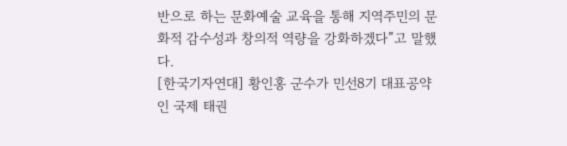반으로 하는 문화예술 교육을 통해 지역주민의 문화적 감수성과 창의적 역량을 강화하겠다”고 말했다.
[한국기자연대] 황인홍 군수가 민선8기 대표공약인 국제 태권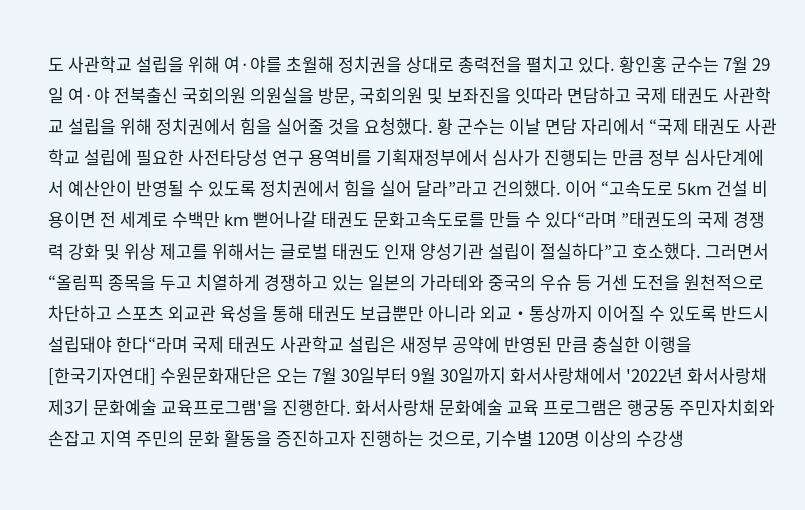도 사관학교 설립을 위해 여·야를 초월해 정치권을 상대로 총력전을 펼치고 있다. 황인홍 군수는 7월 29일 여·야 전북출신 국회의원 의원실을 방문, 국회의원 및 보좌진을 잇따라 면담하고 국제 태권도 사관학교 설립을 위해 정치권에서 힘을 실어줄 것을 요청했다. 황 군수는 이날 면담 자리에서 “국제 태권도 사관학교 설립에 필요한 사전타당성 연구 용역비를 기획재정부에서 심사가 진행되는 만큼 정부 심사단계에서 예산안이 반영될 수 있도록 정치권에서 힘을 실어 달라”라고 건의했다. 이어 “고속도로 5km 건설 비용이면 전 세계로 수백만 km 뻗어나갈 태권도 문화고속도로를 만들 수 있다“라며 ”태권도의 국제 경쟁력 강화 및 위상 제고를 위해서는 글로벌 태권도 인재 양성기관 설립이 절실하다”고 호소했다. 그러면서 “올림픽 종목을 두고 치열하게 경쟁하고 있는 일본의 가라테와 중국의 우슈 등 거센 도전을 원천적으로 차단하고 스포츠 외교관 육성을 통해 태권도 보급뿐만 아니라 외교・통상까지 이어질 수 있도록 반드시 설립돼야 한다“라며 국제 태권도 사관학교 설립은 새정부 공약에 반영된 만큼 충실한 이행을
[한국기자연대] 수원문화재단은 오는 7월 30일부터 9월 30일까지 화서사랑채에서 '2022년 화서사랑채 제3기 문화예술 교육프로그램'을 진행한다. 화서사랑채 문화예술 교육 프로그램은 행궁동 주민자치회와 손잡고 지역 주민의 문화 활동을 증진하고자 진행하는 것으로, 기수별 120명 이상의 수강생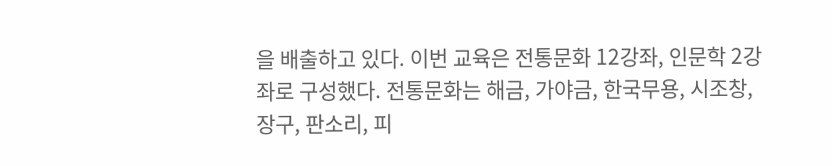을 배출하고 있다. 이번 교육은 전통문화 12강좌, 인문학 2강좌로 구성했다. 전통문화는 해금, 가야금, 한국무용, 시조창, 장구, 판소리, 피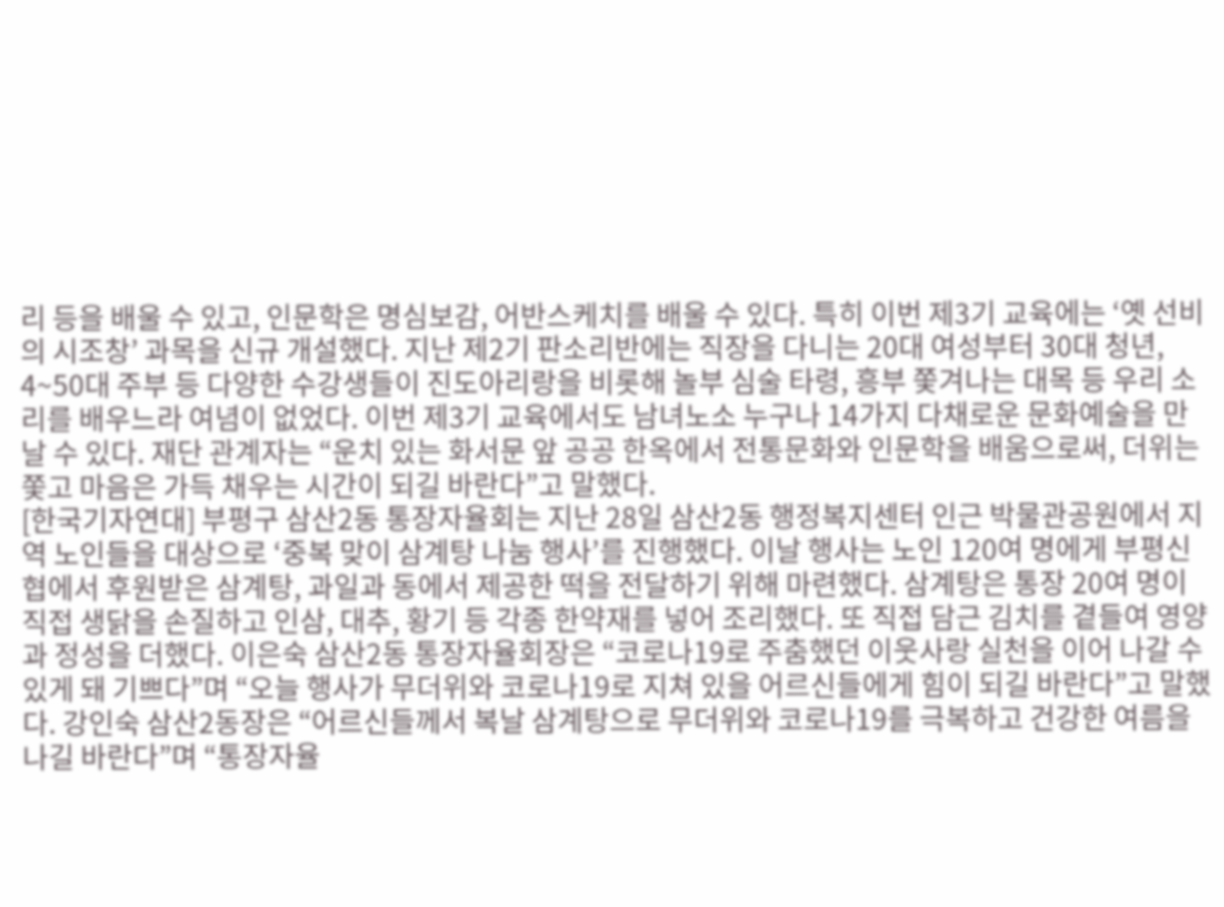리 등을 배울 수 있고, 인문학은 명심보감, 어반스케치를 배울 수 있다. 특히 이번 제3기 교육에는 ‘옛 선비의 시조창’ 과목을 신규 개설했다. 지난 제2기 판소리반에는 직장을 다니는 20대 여성부터 30대 청년, 4~50대 주부 등 다양한 수강생들이 진도아리랑을 비롯해 놀부 심술 타령, 흥부 쫓겨나는 대목 등 우리 소리를 배우느라 여념이 없었다. 이번 제3기 교육에서도 남녀노소 누구나 14가지 다채로운 문화예술을 만날 수 있다. 재단 관계자는 “운치 있는 화서문 앞 공공 한옥에서 전통문화와 인문학을 배움으로써, 더위는 쫓고 마음은 가득 채우는 시간이 되길 바란다”고 말했다.
[한국기자연대] 부평구 삼산2동 통장자율회는 지난 28일 삼산2동 행정복지센터 인근 박물관공원에서 지역 노인들을 대상으로 ‘중복 맞이 삼계탕 나눔 행사’를 진행했다. 이날 행사는 노인 120여 명에게 부평신협에서 후원받은 삼계탕, 과일과 동에서 제공한 떡을 전달하기 위해 마련했다. 삼계탕은 통장 20여 명이 직접 생닭을 손질하고 인삼, 대추, 황기 등 각종 한약재를 넣어 조리했다. 또 직접 담근 김치를 곁들여 영양과 정성을 더했다. 이은숙 삼산2동 통장자율회장은 “코로나19로 주춤했던 이웃사랑 실천을 이어 나갈 수 있게 돼 기쁘다”며 “오늘 행사가 무더위와 코로나19로 지쳐 있을 어르신들에게 힘이 되길 바란다”고 말했다. 강인숙 삼산2동장은 “어르신들께서 복날 삼계탕으로 무더위와 코로나19를 극복하고 건강한 여름을 나길 바란다”며 “통장자율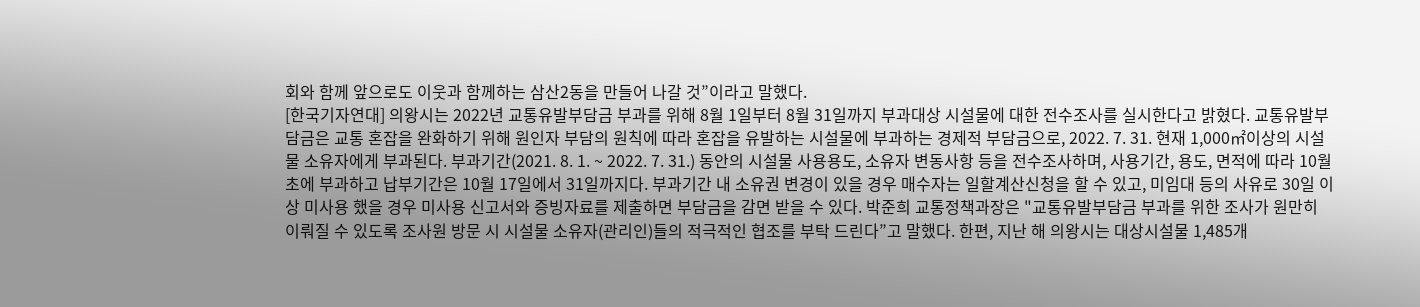회와 함께 앞으로도 이웃과 함께하는 삼산2동을 만들어 나갈 것”이라고 말했다.
[한국기자연대] 의왕시는 2022년 교통유발부담금 부과를 위해 8월 1일부터 8월 31일까지 부과대상 시설물에 대한 전수조사를 실시한다고 밝혔다. 교통유발부담금은 교통 혼잡을 완화하기 위해 원인자 부담의 원칙에 따라 혼잡을 유발하는 시설물에 부과하는 경제적 부담금으로, 2022. 7. 31. 현재 1,000㎡이상의 시설물 소유자에게 부과된다. 부과기간(2021. 8. 1. ~ 2022. 7. 31.) 동안의 시설물 사용용도, 소유자 변동사항 등을 전수조사하며, 사용기간, 용도, 면적에 따라 10월 초에 부과하고 납부기간은 10월 17일에서 31일까지다. 부과기간 내 소유권 변경이 있을 경우 매수자는 일할계산신청을 할 수 있고, 미임대 등의 사유로 30일 이상 미사용 했을 경우 미사용 신고서와 증빙자료를 제출하면 부담금을 감면 받을 수 있다. 박준희 교통정책과장은 "교통유발부담금 부과를 위한 조사가 원만히 이뤄질 수 있도록 조사원 방문 시 시설물 소유자(관리인)들의 적극적인 협조를 부탁 드린다”고 말했다. 한편, 지난 해 의왕시는 대상시설물 1,485개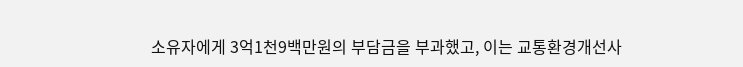소유자에게 3억1천9백만원의 부담금을 부과했고, 이는 교통환경개선사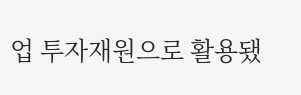업 투자재원으로 활용됐